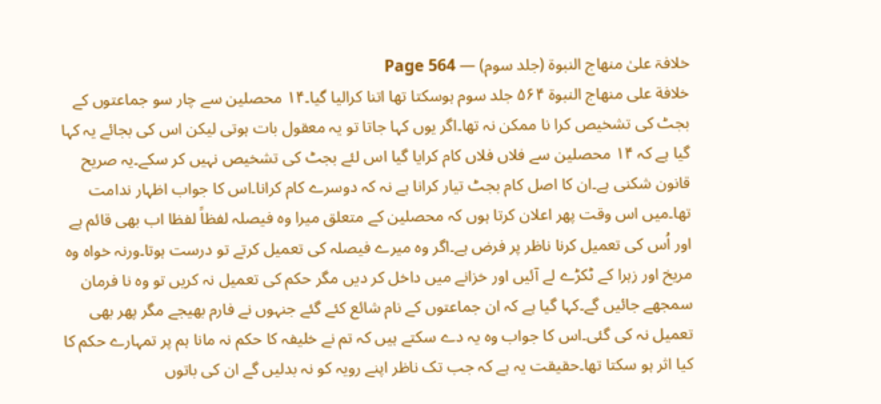خلافۃ علیٰ منھاج النبوۃ (جلد سوم) — Page 564
خلافة على منهاج النبوة ۵۶۴ جلد سوم ہوسکتا تھا اتنا کرالیا گیا۔۱۴ محصلین سے چار سو جماعتوں کے بجٹ کی تشخیص کرا نا ممکن نہ تھا۔اگر یوں کہا جاتا تو یہ معقول بات ہوتی لیکن اس کی بجائے یہ کہا گیا ہے کہ ۱۴ محصلین سے فلاں فلاں کام کرایا گیا اس لئے بجٹ کی تشخیص نہیں کر سکے۔یہ صریح قانون شکنی ہے۔ان کا اصل کام بجٹ تیار کرانا ہے نہ کہ دوسرے کام کرانا۔اس کا جواب اظہار ندامت تھا۔میں اس وقت پھر اعلان کرتا ہوں کہ محصلین کے متعلق میرا وہ فیصلہ لفظاً لفظا اب بھی قائم ہے اور اُس کی تعمیل کرنا ناظر پر فرض ہے۔اگر وہ میرے فیصلہ کی تعمیل کرتے تو درست ہوتا۔ورنہ خواہ وہ مریخ اور زہرا کے ٹکڑے لے آئیں اور خزانے میں داخل کر دیں مگر حکم کی تعمیل نہ کریں تو وہ نا فرمان سمجھے جائیں گے۔کہا گیا ہے کہ ان جماعتوں کے نام شائع کئے گئے جنہوں نے فارم بھیجے مگر پھر بھی تعمیل نہ کی گئی۔اس کا جواب وہ یہ دے سکتے ہیں کہ تم نے خلیفہ کا حکم نہ مانا ہم پر تمہارے حکم کا کیا اثر ہو سکتا تھا۔حقیقت یہ ہے کہ جب تک ناظر اپنے رویہ کو نہ بدلیں گے ان کی باتوں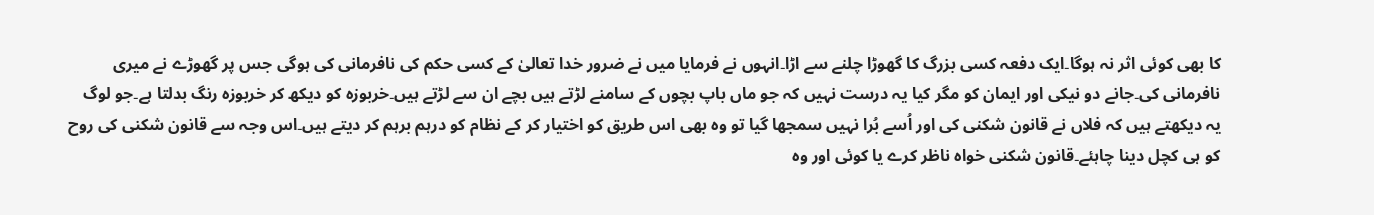کا بھی کوئی اثر نہ ہوگا۔ایک دفعہ کسی بزرگ کا گھوڑا چلنے سے اڑا۔انہوں نے فرمایا میں نے ضرور خدا تعالیٰ کے کسی حکم کی نافرمانی کی ہوگی جس پر گھوڑے نے میری نافرمانی کی۔جانے دو نیکی اور ایمان کو مگر کیا یہ درست نہیں کہ جو ماں باپ بچوں کے سامنے لڑتے ہیں بچے ان سے لڑتے ہیں۔خربوزہ کو دیکھ کر خربوزہ رنگ بدلتا ہے۔جو لوگ یہ دیکھتے ہیں کہ فلاں نے قانون شکنی کی اور اُسے بُرا نہیں سمجھا گیا تو وہ بھی اس طریق کو اختیار کر کے نظام کو درہم برہم کر دیتے ہیں۔اس وجہ سے قانون شکنی کی روح کو ہی کچل دینا چاہئے۔قانون شکنی خواہ ناظر کرے یا کوئی اور وہ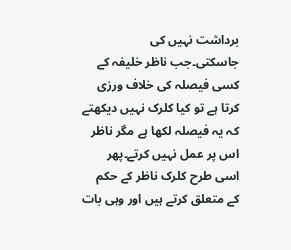برداشت نہیں کی جاسکتی۔جب ناظر خلیفہ کے کسی فیصلہ کی خلاف ورزی کرتا ہے تو کیا کلرک نہیں دیکھتے کہ یہ فیصلہ لکھا ہے مگر ناظر اس پر عمل نہیں کرتے۔پھر اسی طرح کلرک ناظر کے حکم کے متعلق کرتے ہیں اور وہی بات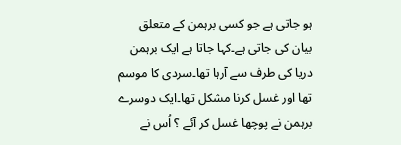ہو جاتی ہے جو کسی برہمن کے متعلق بیان کی جاتی ہے۔کہا جاتا ہے ایک برہمن دریا کی طرف سے آرہا تھا۔سردی کا موسم تھا اور غسل کرنا مشکل تھا۔ایک دوسرے برہمن نے پوچھا غسل کر آئے ؟ اُس نے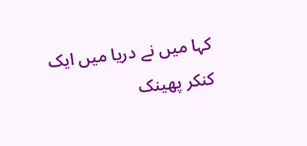کہا میں نے دریا میں ایک کنکر پھینک